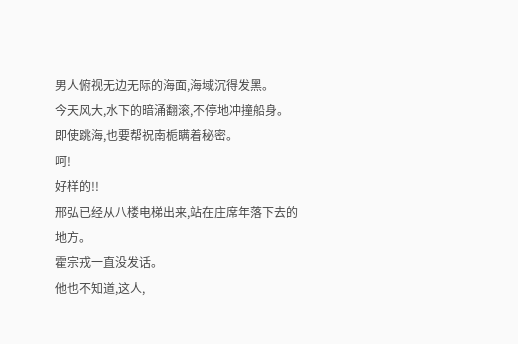男人俯视无边无际的海面,海域沉得发黑。
今天风大,水下的暗涌翻滚,不停地冲撞船身。
即使跳海,也要帮祝南栀瞒着秘密。
呵!
好样的!!
邢弘已经从八楼电梯出来,站在庄席年落下去的地方。
霍宗戎一直没发话。
他也不知道,这人,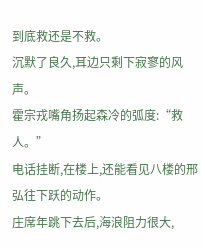到底救还是不救。
沉默了良久,耳边只剩下寂寥的风声。
霍宗戎嘴角扬起森冷的弧度:“救人。”
电话挂断,在楼上,还能看见八楼的邢弘往下跃的动作。
庄席年跳下去后,海浪阻力很大,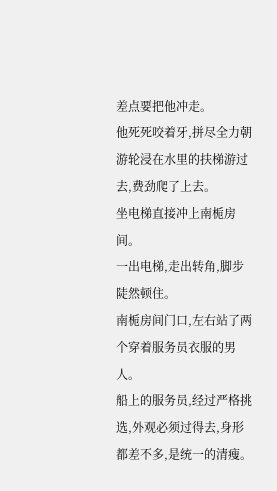差点要把他冲走。
他死死咬着牙,拼尽全力朝游轮浸在水里的扶梯游过去,费劲爬了上去。
坐电梯直接冲上南栀房间。
一出电梯,走出转角,脚步陡然顿住。
南栀房间门口,左右站了两个穿着服务员衣服的男人。
船上的服务员,经过严格挑选,外观必须过得去,身形都差不多,是统一的清瘦。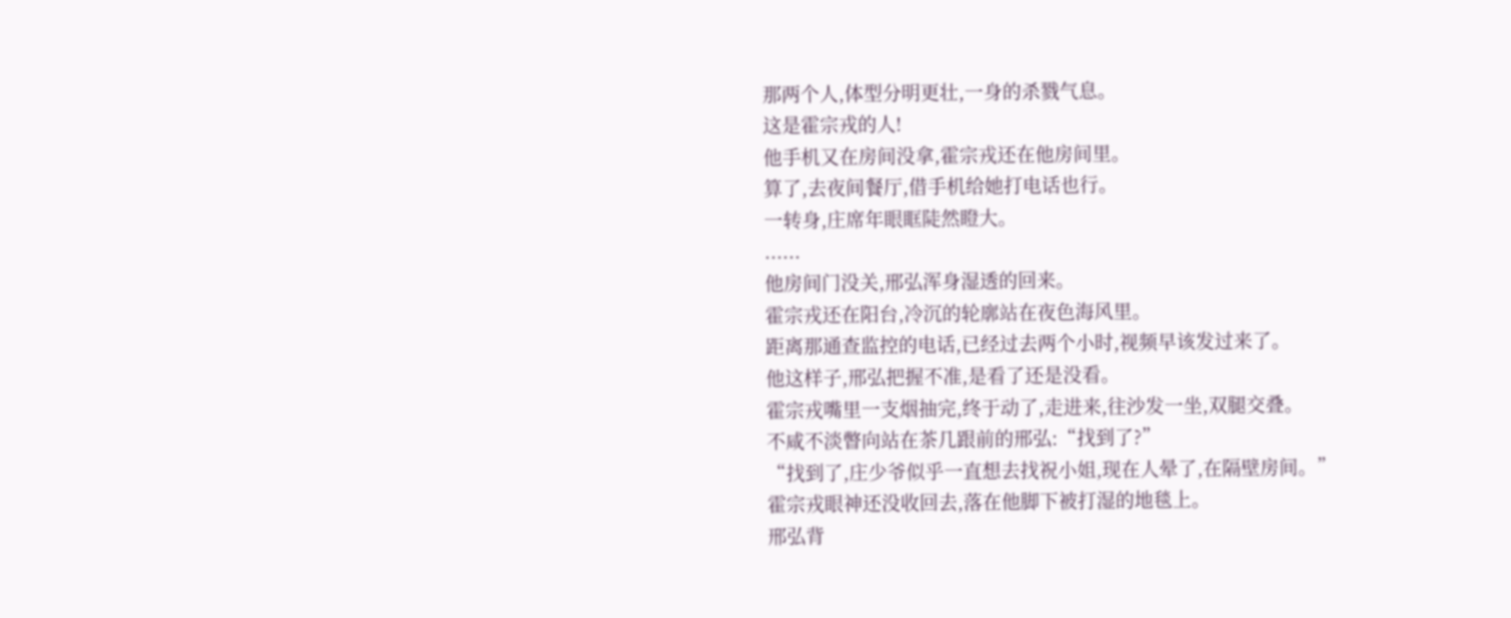那两个人,体型分明更壮,一身的杀戮气息。
这是霍宗戎的人!
他手机又在房间没拿,霍宗戎还在他房间里。
算了,去夜间餐厅,借手机给她打电话也行。
一转身,庄席年眼眶陡然瞪大。
......
他房间门没关,邢弘浑身湿透的回来。
霍宗戎还在阳台,冷沉的轮廓站在夜色海风里。
距离那通查监控的电话,已经过去两个小时,视频早该发过来了。
他这样子,邢弘把握不准,是看了还是没看。
霍宗戎嘴里一支烟抽完,终于动了,走进来,往沙发一坐,双腿交叠。
不咸不淡瞥向站在茶几跟前的邢弘:“找到了?”
“找到了,庄少爷似乎一直想去找祝小姐,现在人晕了,在隔壁房间。”
霍宗戎眼神还没收回去,落在他脚下被打湿的地毯上。
邢弘背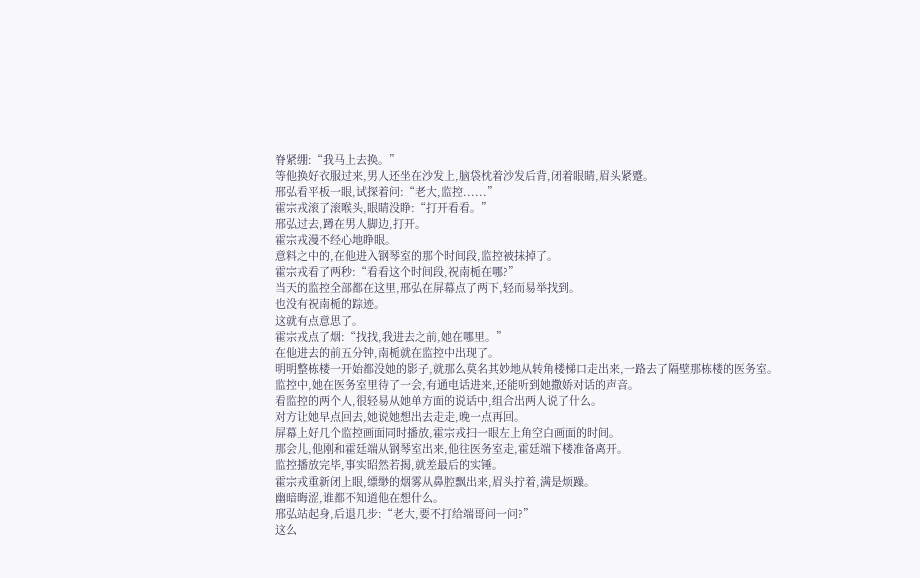脊紧绷:“我马上去换。”
等他换好衣服过来,男人还坐在沙发上,脑袋枕着沙发后背,闭着眼睛,眉头紧蹙。
邢弘看平板一眼,试探着问:“老大,监控......”
霍宗戎滚了滚喉头,眼睛没睁:“打开看看。”
邢弘过去,蹲在男人脚边,打开。
霍宗戎漫不经心地睁眼。
意料之中的,在他进入钢琴室的那个时间段,监控被抹掉了。
霍宗戎看了两秒:“看看这个时间段,祝南栀在哪?”
当天的监控全部都在这里,邢弘在屏幕点了两下,轻而易举找到。
也没有祝南栀的踪迹。
这就有点意思了。
霍宗戎点了烟:“找找,我进去之前,她在哪里。”
在他进去的前五分钟,南栀就在监控中出现了。
明明整栋楼一开始都没她的影子,就那么莫名其妙地从转角楼梯口走出来,一路去了隔壁那栋楼的医务室。
监控中,她在医务室里待了一会,有通电话进来,还能听到她撒娇对话的声音。
看监控的两个人,很轻易从她单方面的说话中,组合出两人说了什么。
对方让她早点回去,她说她想出去走走,晚一点再回。
屏幕上好几个监控画面同时播放,霍宗戎扫一眼左上角空白画面的时间。
那会儿,他刚和霍廷端从钢琴室出来,他往医务室走,霍廷端下楼准备离开。
监控播放完毕,事实昭然若揭,就差最后的实锤。
霍宗戎重新闭上眼,缥缈的烟雾从鼻腔飘出来,眉头拧着,满是烦躁。
幽暗晦涩,谁都不知道他在想什么。
邢弘站起身,后退几步:“老大,要不打给端哥问一问?”
这么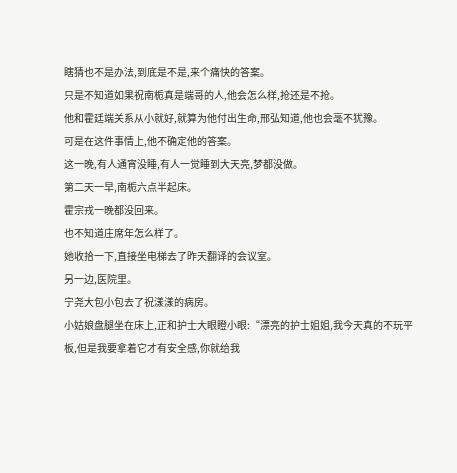瞎猜也不是办法,到底是不是,来个痛快的答案。
只是不知道如果祝南栀真是端哥的人,他会怎么样,抢还是不抢。
他和霍廷端关系从小就好,就算为他付出生命,邢弘知道,他也会毫不犹豫。
可是在这件事情上,他不确定他的答案。
这一晚,有人通宵没睡,有人一觉睡到大天亮,梦都没做。
第二天一早,南栀六点半起床。
霍宗戎一晚都没回来。
也不知道庄席年怎么样了。
她收拾一下,直接坐电梯去了昨天翻译的会议室。
另一边,医院里。
宁尧大包小包去了祝漾漾的病房。
小姑娘盘腿坐在床上,正和护士大眼瞪小眼:“漂亮的护士姐姐,我今天真的不玩平板,但是我要拿着它才有安全感,你就给我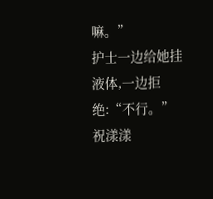嘛。”
护士一边给她挂液体,一边拒绝:“不行。”
祝漾漾